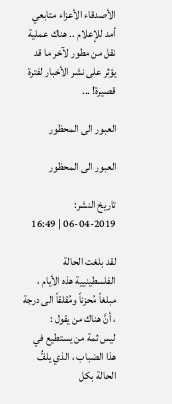الأصدقاء الأعزاء متابعي أمد للإعلام .. هناك عملية نقل من مطور لآخر ما قد يؤثر على نشر الأخبار لفترة قصيرة! ...

العبور الى المحظور

العبور الى المحظور

تاريخ النشر: 2019-04-06 | 16:49

لقد بلغت الحالة الفلسطينيية هذه الأيام ، مبلغاً مُحزناً ومُقلقاً الى درجة ، أنَّ هناك من يقول :
ليس ثمة من يستطيع في هذا الضباب ، الذي يلفُّ الحالة بكل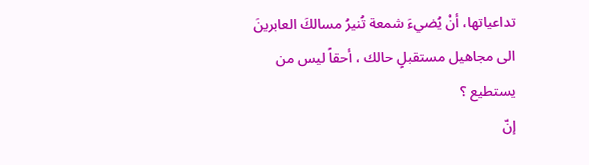تداعياتها، أنْ يُضيءَ شمعة تُنيرُ مسالكَ العابرينَ الى مجاهيل مستقبلٍ حالك ، أحقاً ليس من يستطيع ؟
إنّ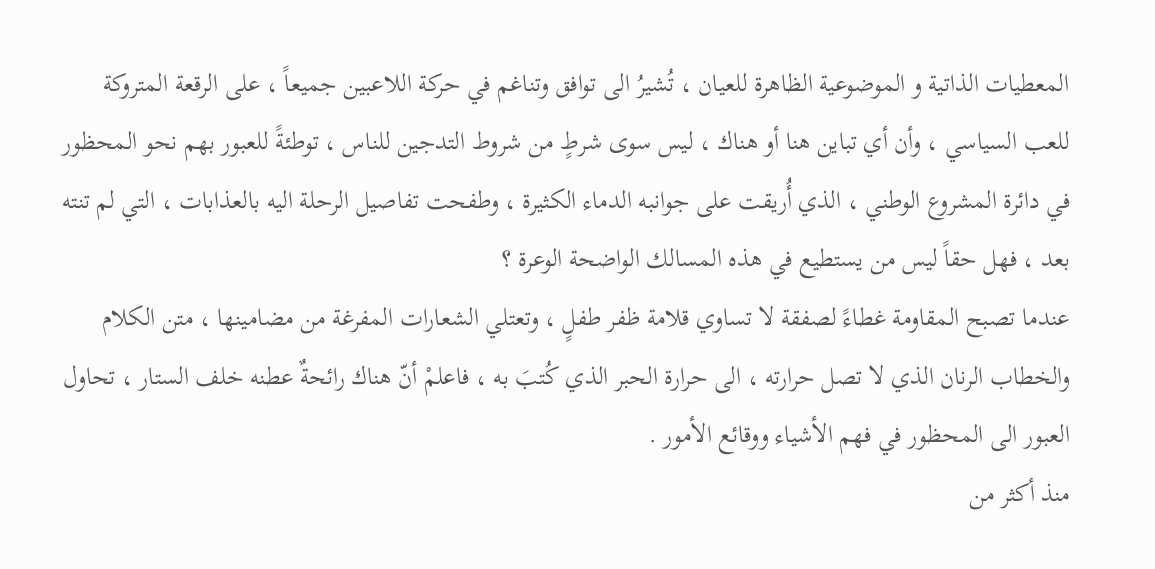المعطيات الذاتية و الموضوعية الظاهرة للعيان ، تُشيرُ الى توافق وتناغم في حركة اللاعبين جميعاً ، على الرقعة المتروكة للعب السياسي ، وأن أي تباين هنا أو هناك ، ليس سوى شرطٍ من شروط التدجين للناس ، توطئةً للعبور بهم نحو المحظور في دائرة المشروع الوطني ، الذي أُريقت على جوانبه الدماء الكثيرة ، وطفحت تفاصيل الرحلة اليه بالعذابات ، التي لم تنته بعد ، فهل حقاً ليس من يستطيع في هذه المسالك الواضحة الوعرة ؟
عندما تصبح المقاومة غطاءً لصفقة لا تساوي قلامة ظفر طفلٍ ، وتعتلي الشعارات المفرغة من مضامينها ، متن الكلام والخطاب الرنان الذي لا تصل حرارته ، الى حرارة الحبر الذي كُتبَ به ، فاعلمْ أنّ هناك رائحةٌ عطنه خلف الستار ، تحاول العبور الى المحظور في فهم الأشياء ووقائع الأمور .
منذ أكثر من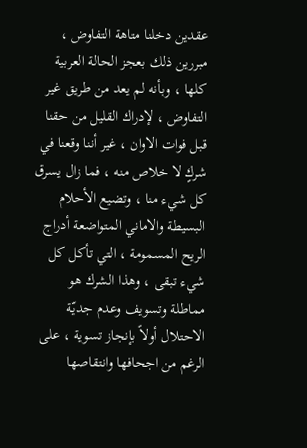عقدين دخلنا متاهة التفاوض ، مبررين ذلك بعجز الحالة العربية كلها ، وبأنه لم يعد من طريق غير التفاوض ، لإدراك القليل من حقنا قبل فوات الاوان ، غير أننا وقعنا في شركٍ لا خلاص منه ، فما زال يسرق كل شيء منا ، وتضيع الأحلام البسيطة والاماني المتواضعة أدراج الريح المسمومة ، التي تأكل كل شيء تبقى ، وهذا الشرك هو مماطلة وتسويف وعدم جديّة الاحتلال أولاً بإنجاز تسوية ، على الرغم من اجحافها وانتقاصها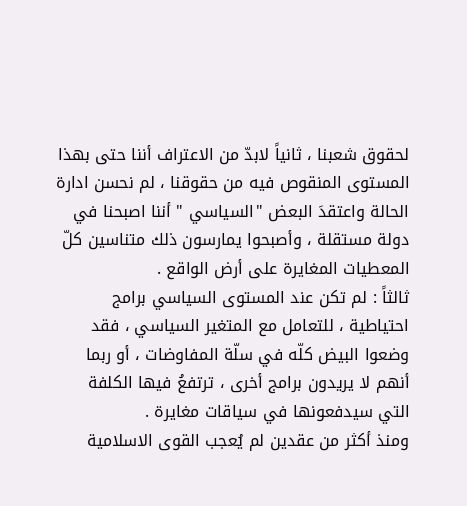لحقوق شعبنا ، ثانياً لابدّ من الاعتراف أننا حتى بهذا المستوى المنقوص فيه من حقوقنا ، لم نحسن ادارة الحالة واعتقدَ البعض "السياسي " أننا اصبحنا في دولة مستقلة ، وأصبحوا يمارسون ذلك متناسين كلّ المعطيات المغايرة على أرض الواقع .
ثالثاً : لم تكن عند المستوى السياسي برامج احتياطية ، للتعامل مع المتغير السياسي ، فقد وضعوا البيض كلّه في سلّة المفاوضات ، أو ربما أنهم لا يريدون برامج أخرى ، ترتفعُ فيها الكلفة التي سيدفعونها في سياقات مغايرة .
ومنذ أكثر من عقدين لم يُعجب القوى الاسلامية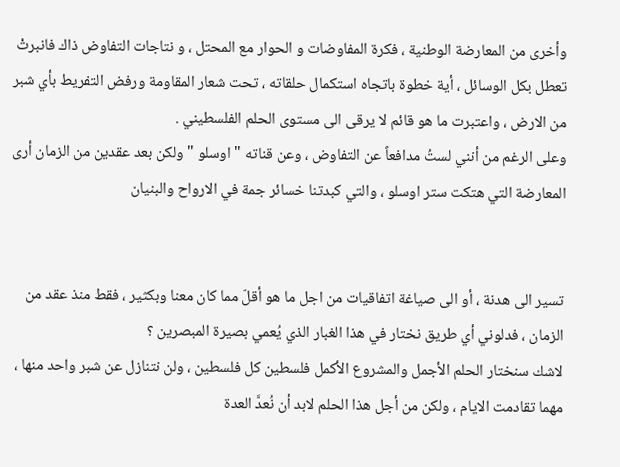وأخرى من المعارضة الوطنية ، فكرة المفاوضات و الحوار مع المحتل ، و نتاجات التفاوض ذاك فانبرتْ تعطل بكل الوسائل ، أية خطوة باتجاه استكمال حلقاته ، تحت شعار المقاومة ورفض التفريط بأي شبر من الارض ، واعتبرت ما هو قائم لا يرقى الى مستوى الحلم الفلسطيني .
وعلى الرغم من أنني لستُ مدافعاً عن التفاوض ، وعن قناته " اوسلو " ولكن بعد عقدين من الزمان أرى المعارضة التي هتكت ستر اوسلو ، والتي كبدتنا خسائر جمة في الارواح والبنيان


تسير الى هدنة ، أو الى صياغة اتفاقيات من اجل ما هو أقلّ مما كان معنا وبكثير ، فقط منذ عقد من الزمان ، فدلوني أي طريق نختار في هذا الغبار الذي يُعمي بصيرة المبصرين ؟
لاشك سنختار الحلم الأجمل والمشروع الأكمل فلسطين كل فلسطين ، ولن نتنازل عن شبر واحد منها ، مهما تقادمت الايام ، ولكن من أجل هذا الحلم لابد أن نُعدَّ العدة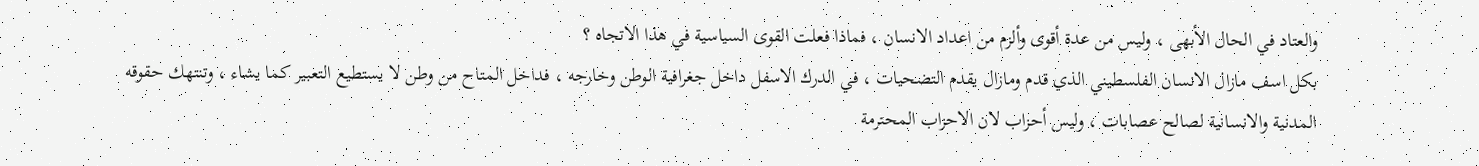والعتاد في الحال الأبهى ، وليس من عدة أقوى وألزم من اعداد الانسان ، فماذا فعلت القوى السياسية في هذا الاتجاه ؟
بكل اسف مازال الانسان الفلسطيني الذي قدم ومازال يقدم التضحيات ، في الدرك الاسفل داخل جغرافية الوطن وخارجه ، فداخل المتاح من وطن لا يستطيع التعبير كما يشاء ، وتنتهك حقوقه المدنية والانسانية لصالح عصابات ، وليس أحزاب لان الاحزاب المحترمة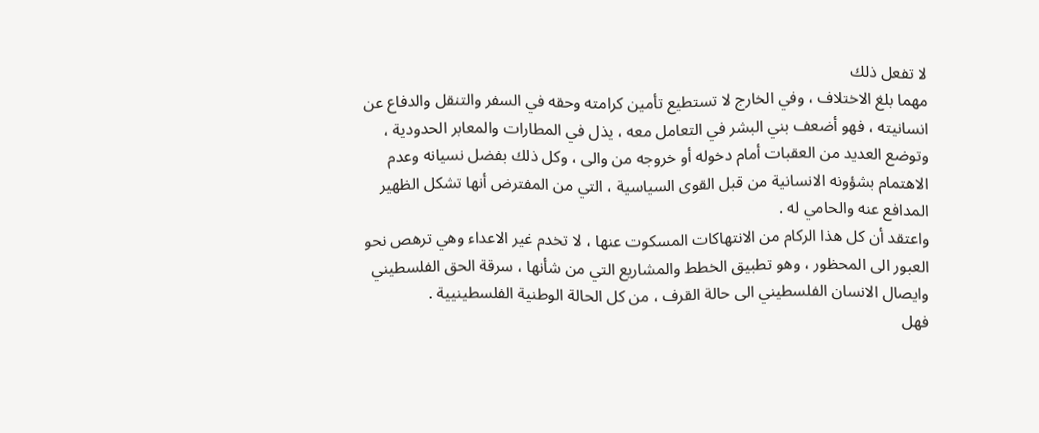لا تفعل ذلك
مهما بلغ الاختلاف ، وفي الخارج لا تستطيع تأمين كرامته وحقه في السفر والتنقل والدفاع عن انسانيته ، فهو أضعف بني البشر في التعامل معه ، يذل في المطارات والمعابر الحدودية ، وتوضع العديد من العقبات أمام دخوله أو خروجه من والى ، وكل ذلك بفضل نسيانه وعدم الاهتمام بشؤونه الانسانية من قبل القوى السياسية ، التي من المفترض أنها تشكل الظهير المدافع عنه والحامي له .
واعتقد أن كل هذا الركام من الانتهاكات المسكوت عنها ، لا تخدم غير الاعداء وهي ترهص نحو العبور الى المحظور ، وهو تطبيق الخطط والمشاريع التي من شأنها ، سرقة الحق الفلسطيني وايصال الانسان الفلسطيني الى حالة القرف ، من كل الحالة الوطنية الفلسطينيية .
فهل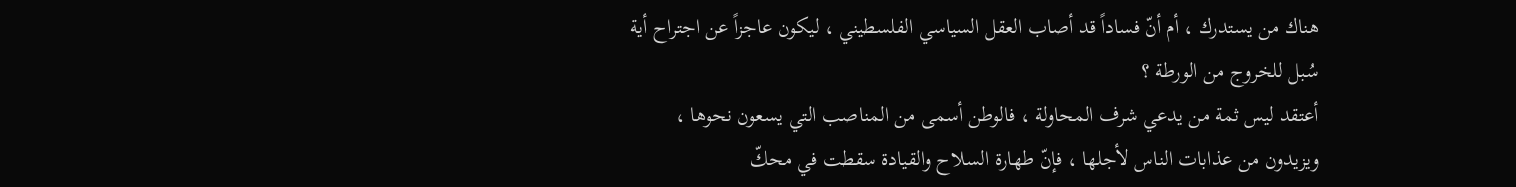هناك من يستدرك ، أم أنّ فساداً قد أصاب العقل السياسي الفلسطيني ، ليكون عاجزاً عن اجتراح أية سُبل للخروج من الورطة ؟
أعتقد ليس ثمة من يدعي شرف المحاولة ، فالوطن أسمى من المناصب التي يسعون نحوها ، ويزيدون من عذابات الناس لأجلها ، فإنّ طهارة السلاح والقيادة سقطت في محكّ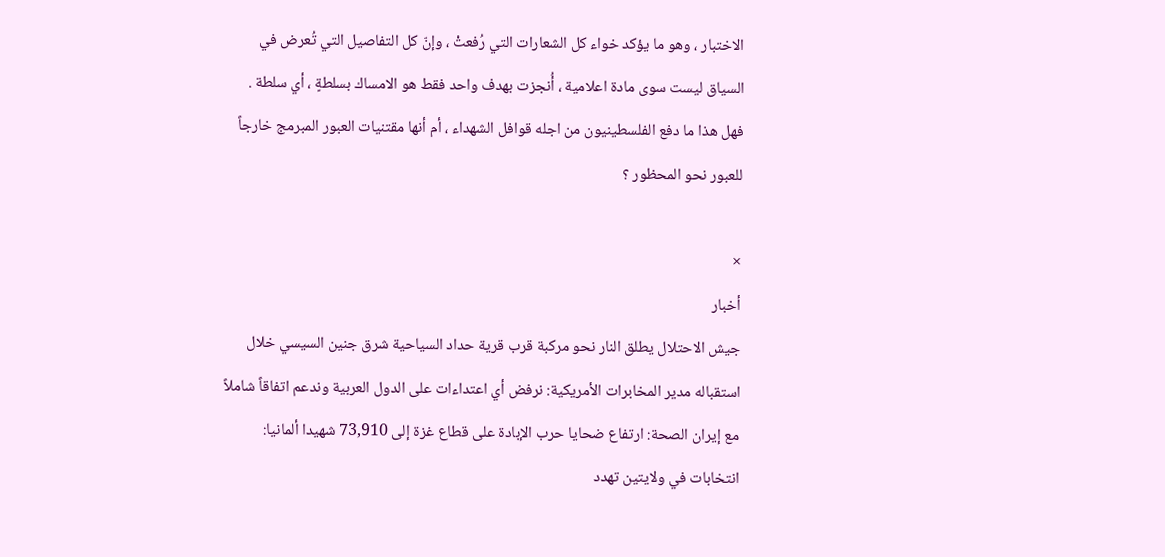الاختبار ، وهو ما يؤكد خواء كل الشعارات التي رُفعتْ ، وإنّ كل التفاصيل التي تُعرض في السياق ليست سوى مادة اعلامية ، أُنجزت بهدف واحد فقط هو الامساك بسلطةٍ ، أي سلطة .
فهل هذا ما دفع الفلسطينيون من اجله قوافل الشهداء ، أم أنها مقتنيات العبور المبرمج خارجاً للعبور نحو المحظور ؟

×
أخبار
جيش الاحتلال يطلق النار نحو مركبة قرب قرية حداد السياحية شرق جنين السيسي خلال استقباله مدير المخابرات الأمريكية: نرفض أي اعتداءات على الدول العربية وندعم اتفاقاً شاملاً مع إيران الصحة: ارتفاع ضحايا حرب الإبادة على قطاع غزة إلى 73,910 شهيدا ألمانيا: انتخابات في ولايتين تهدد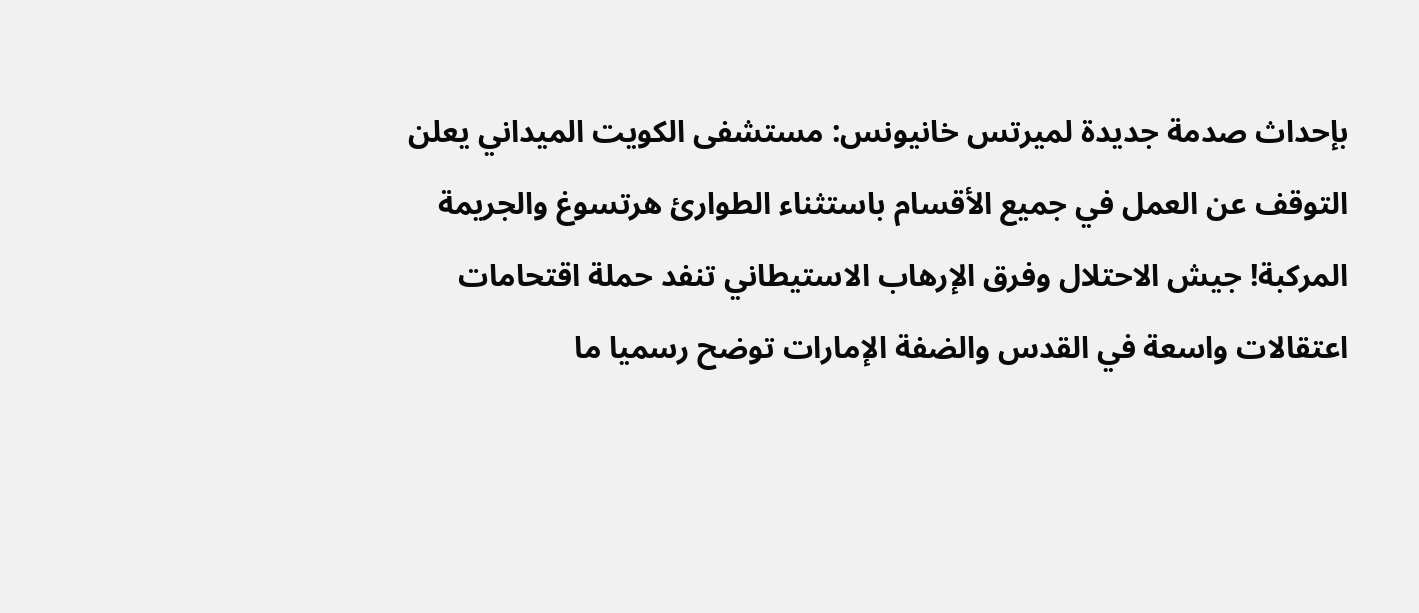بإحداث صدمة جديدة لميرتس خانيونس: مستشفى الكويت الميداني يعلن التوقف عن العمل في جميع الأقسام باستثناء الطوارئ هرتسوغ والجريمة المركبة! جيش الاحتلال وفرق الإرهاب الاستيطاني تنفد حملة اقتحامات اعتقالات واسعة في القدس والضفة الإمارات توضح رسميا ما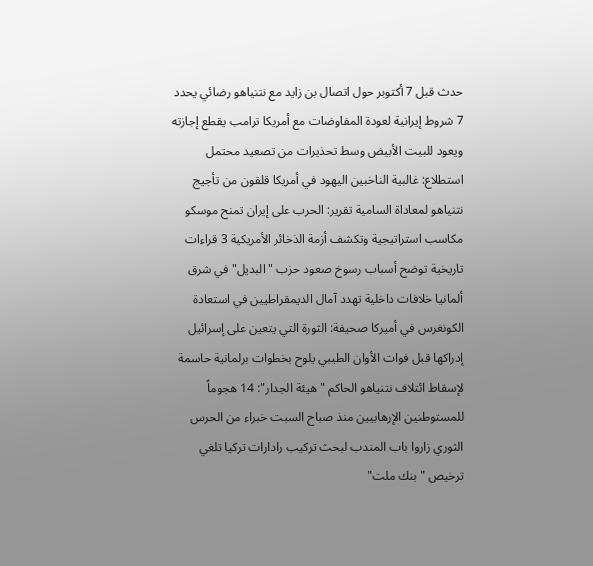حدث قبل 7 أكتوبر حول اتصال بن زايد مع نتنياهو رضائي يحدد 7 شروط إيرانية لعودة المفاوضات مع أمريكا ترامب يقطع إجازته ويعود للبيت الأبيض وسط تحذيرات من تصعيد محتمل استطلاع: غالبية الناخبين اليهود في أمريكا قلقون من تأجيج نتنياهو لمعاداة السامية تقرير: الحرب على إيران تمنح موسكو مكاسب استراتيجية وتكشف أزمة الذخائر الأمريكية 3 قراءات تاريخية توضح أسباب رسوخ صعود حزب "البديل" في شرق ألمانيا خلافات داخلية تهدد آمال الديمقراطيين في استعادة الكونغرس في أميركا صحيفة: الثورة التي يتعين على إسرائيل إدراكها قبل فوات الأوان الطيبي يلوح بخطوات برلمانية حاسمة لإسقاط ائتلاف نتنياهو الحاكم "هيئة الجدار": 14 هجوماً للمستوطنين الإرهابيين منذ صباح السبت خبراء من الحرس الثوري زاروا باب المندب لبحث تركيب رادارات تركيا تلغي ترخيص "بنك ملت"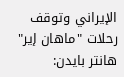الإيراني وتوقف رحلات "ماهان إير" هانتر بايدن: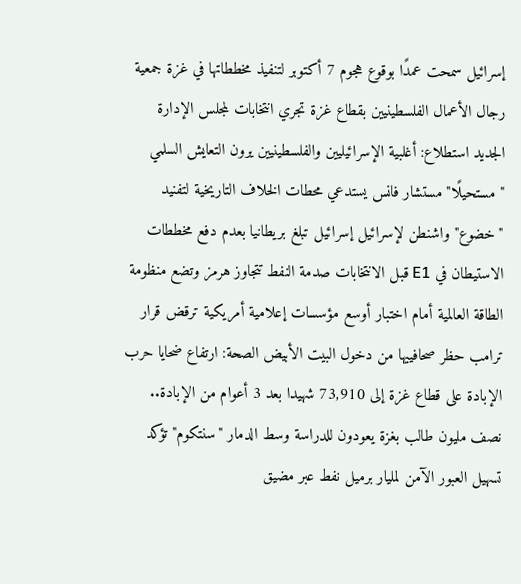إسرائيل سمحت عمدًا بوقوع هجوم 7 أكتوبر لتنفيذ مخططاتها في غزة جمعية رجال الأعمال الفلسطينيين بقطاع غزة تجري انتخابات لمجلس الإدارة الجديد استطلاع: أغلبية الإسرائيليين والفلسطينيين يرون التعايش السلمي "مستحيلًا" مستشار فانس يستدعي محطات الخلاف التاريخية لتفنيد "خضوع" واشنطن لإسرائيل إسرائيل تبلغ بريطانيا بعدم دفع مخططات الاستيطان في E1 قبل الانتخابات صدمة النفط تتجاوز هرمز وتضع منظومة الطاقة العالمية أمام اختبار أوسع مؤسسات إعلامية أمريكية ترقض قرار ترامب حظر صحافييها من دخول البيت الأبيض الصحة: ارتفاع ضحايا حرب الإبادة على قطاع غزة إلى 73,910 شهيدا بعد 3 أعوام من الإبادة.. نصف مليون طالب بغزة يعودون للدراسة وسط الدمار "سنتكوم" تؤكد تسهيل العبور الآمن لمليار برميل نفط عبر مضيق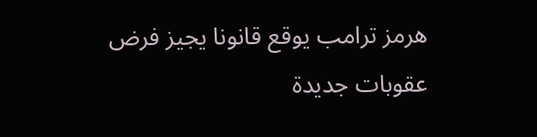هرمز ترامب يوقع قانونا يجيز فرض عقوبات جديدة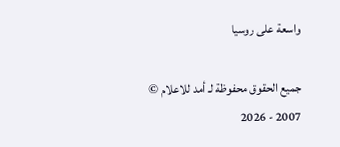واسعة على روسيا

جميع الحقوق محفوظة لـ أمد للاعلام © 2007 - 2026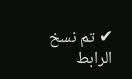✔ تم نسخ الرابط